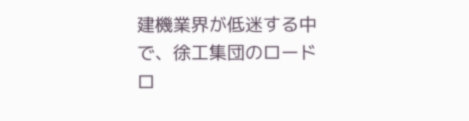建機業界が低迷する中で、徐工集団のロードロ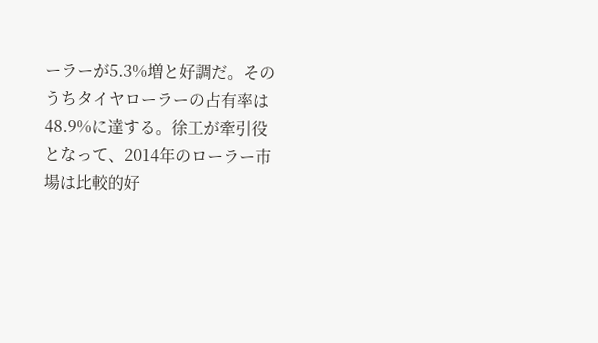ーラーが5.3%増と好調だ。そのうちタイヤローラーの占有率は48.9%に達する。徐工が牽引役となって、2014年のローラー市場は比較的好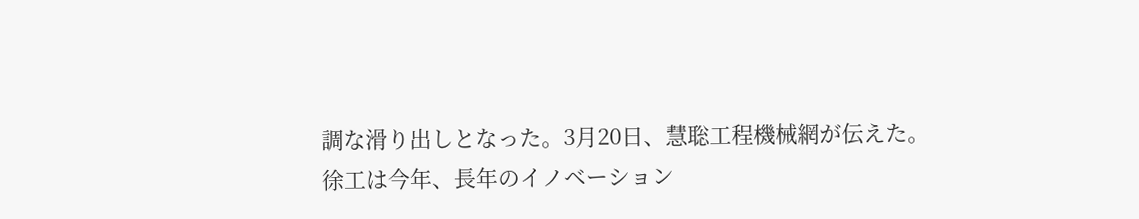調な滑り出しとなった。3月20日、慧聡工程機械網が伝えた。
徐工は今年、長年のイノベーション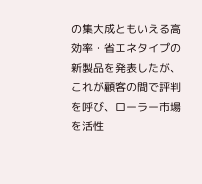の集大成ともいえる高効率・省エネタイプの新製品を発表したが、これが顧客の間で評判を呼び、ローラー市場を活性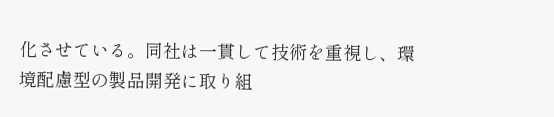化させている。同社は一貫して技術を重視し、環境配慮型の製品開発に取り組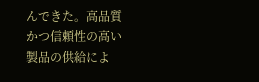んできた。高品質かつ信頼性の高い製品の供給によ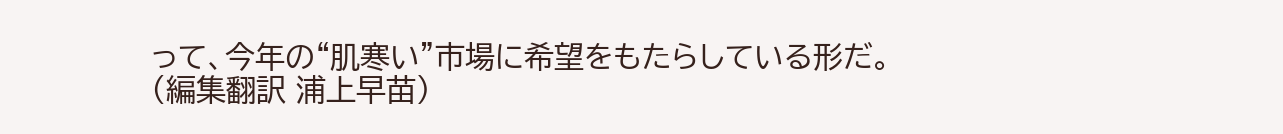って、今年の“肌寒い”市場に希望をもたらしている形だ。
(編集翻訳 浦上早苗)